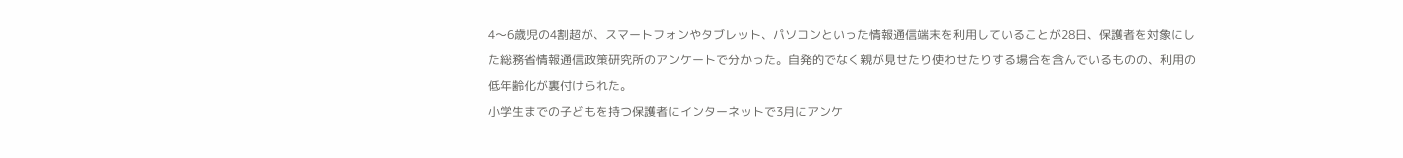4〜6歳児の4割超が、スマートフォンやタブレット、パソコンといった情報通信端末を利用していることが28日、保護者を対象にした総務省情報通信政策研究所のアンケートで分かった。自発的でなく親が見せたり使わせたりする場合を含んでいるものの、利用の低年齢化が裏付けられた。
小学生までの子どもを持つ保護者にインターネットで3月にアンケ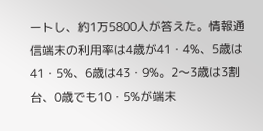ートし、約1万5800人が答えた。情報通信端末の利用率は4歳が41・4%、5歳は41・5%、6歳は43・9%。2〜3歳は3割台、0歳でも10・5%が端末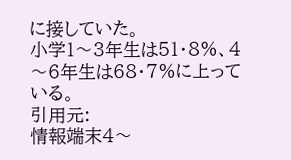に接していた。
小学1〜3年生は51・8%、4〜6年生は68・7%に上っている。
引用元:
情報端末4〜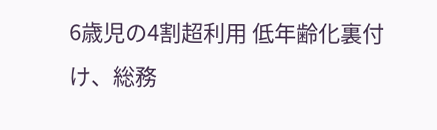6歳児の4割超利用 低年齢化裏付け、総務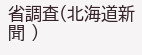省調査(北海道新聞 )